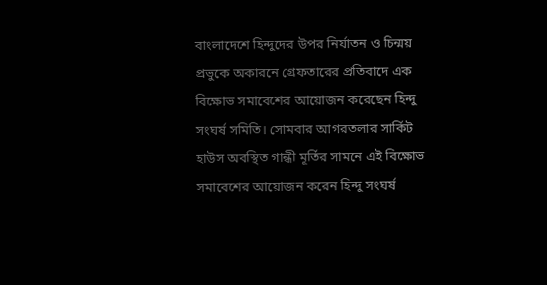বাংলাদেশে হিন্দুদের উপর নির্যাতন ও চিন্ময় প্রভুকে অকারনে গ্রেফতারের প্রতিবাদে এক বিক্ষোভ সমাবেশের আয়োজন করেছেন হিন্দু সংঘর্ষ সমিতি। সোমবার আগরতলার সার্কিট হাউস অবস্থিত গান্ধী মূর্তির সামনে এই বিক্ষোভ সমাবেশের আয়োজন করেন হিন্দু সংঘর্ষ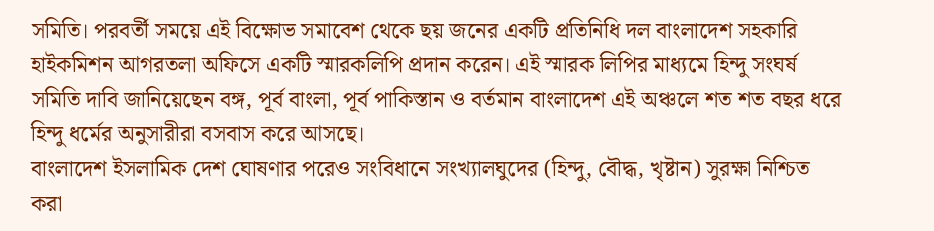সমিতি। পরবর্তী সময়ে এই বিক্ষোভ সমাবেশ থেকে ছয় জনের একটি প্রতিনিধি দল বাংলাদেশ সহকারি হাইকমিশন আগরতলা অফিসে একটি স্মারকলিপি প্রদান করেন। এই স্মারক লিপির মাধ্যমে হিন্দু সংঘর্ষ সমিতি দাবি জানিয়েছেন বঙ্গ, পূর্ব বাংলা, পূর্ব পাকিস্তান ও বর্তমান বাংলাদেশ এই অঞ্চলে শত শত বছর ধরে হিন্দু ধর্মের অনুসারীরা বসবাস করে আসছে।
বাংলাদেশ ইসলামিক দেশ ঘোষণার পরেও সংবিধানে সংখ্যালঘুদের (হিন্দু, বৌদ্ধ, খৃষ্টান) সুরক্ষা নিশ্চিত করা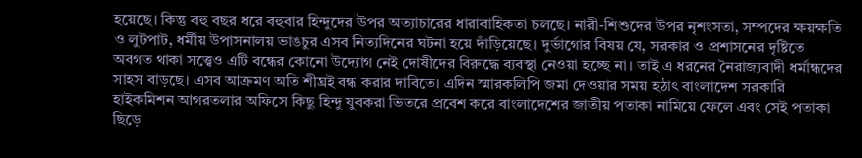হয়েছে। কিন্তু বহু বছর ধরে বহুবার হিন্দুদের উপর অত্যাচারের ধারাবাহিকতা চলছে। নারী-শিশুদের উপর নৃশংসতা, সম্পদের ক্ষয়ক্ষতি ও লুটপাট, ধর্মীয় উপাসনালয় ভাঙচুর এসব নিত্যদিনের ঘটনা হয়ে দাঁড়িয়েছে। দুর্ভাগোর বিষয় যে, সরকার ও প্রশাসনের দৃষ্টিতে অবগত থাকা সত্ত্বেও এটি বন্ধের কোনো উদ্যোগ নেই দোষীদের বিরুদ্ধে ব্যবস্থা নেওয়া হচ্ছে না। তাই এ ধরনের নৈরাজ্যবাদী ধর্মান্ধদের সাহস বাড়ছে। এসব আক্রমণ অতি শীঘ্রই বন্ধ করার দাবিতে। এদিন স্মারকলিপি জমা দেওয়ার সময় হঠাৎ বাংলাদেশ সরকারি হাইকমিশন আগরতলার অফিসে কিছু হিন্দু যুবকরা ভিতরে প্রবেশ করে বাংলাদেশের জাতীয় পতাকা নামিয়ে ফেলে এবং সেই পতাকা ছিড়ে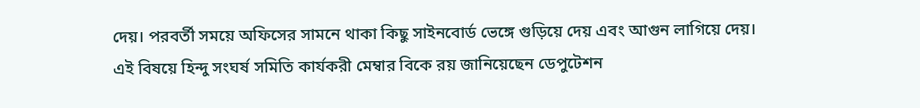দেয়। পরবর্তী সময়ে অফিসের সামনে থাকা কিছু সাইনবোর্ড ভেঙ্গে গুড়িয়ে দেয় এবং আগুন লাগিয়ে দেয়।
এই বিষয়ে হিন্দু সংঘর্ষ সমিতি কার্যকরী মেম্বার বিকে রয় জানিয়েছেন ডেপুটেশন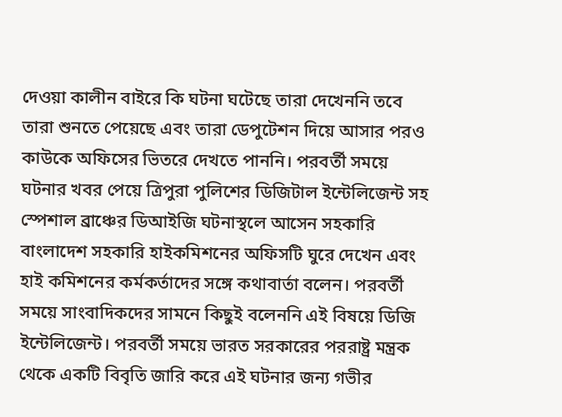দেওয়া কালীন বাইরে কি ঘটনা ঘটেছে তারা দেখেননি তবে তারা শুনতে পেয়েছে এবং তারা ডেপুটেশন দিয়ে আসার পরও কাউকে অফিসের ভিতরে দেখতে পাননি। পরবর্তী সময়ে ঘটনার খবর পেয়ে ত্রিপুরা পুলিশের ডিজিটাল ইন্টেলিজেন্ট সহ স্পেশাল ব্রাঞ্চের ডিআইজি ঘটনাস্থলে আসেন সহকারি বাংলাদেশ সহকারি হাইকমিশনের অফিসটি ঘুরে দেখেন এবং হাই কমিশনের কর্মকর্তাদের সঙ্গে কথাবার্তা বলেন। পরবর্তী সময়ে সাংবাদিকদের সামনে কিছুই বলেননি এই বিষয়ে ডিজি ইন্টেলিজেন্ট। পরবর্তী সময়ে ভারত সরকারের পররাষ্ট্র মন্ত্রক থেকে একটি বিবৃতি জারি করে এই ঘটনার জন্য গভীর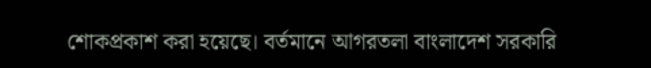শোকপ্রকাশ করা হয়েছে। বর্তমানে আগরতলা বাংলাদেশ সরকারি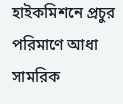হাইকমিশনে প্রচুর পরিমাণে আধা সামরিক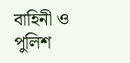বাহিনী ও পুলিশ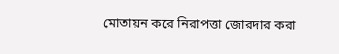মোতায়ন করে নিরাপত্তা জোরদার করা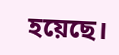হয়েছে।